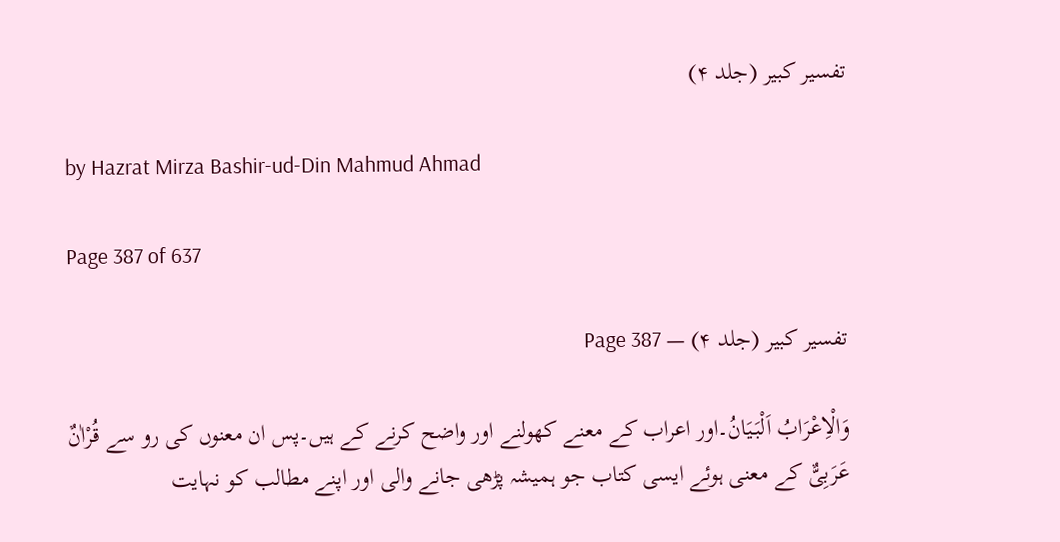تفسیر کبیر (جلد ۴)

by Hazrat Mirza Bashir-ud-Din Mahmud Ahmad

Page 387 of 637

تفسیر کبیر (جلد ۴) — Page 387

وَالْاِعْرَابُ اَلْبَیَانُ۔اور اعراب کے معنے کھولنے اور واضح کرنے کے ہیں۔پس ان معنوں کی رو سے قُرْاٰنٌ عَرَبِیٌّ کے معنی ہوئے ایسی کتاب جو ہمیشہ پڑھی جانے والی اور اپنے مطالب کو نہایت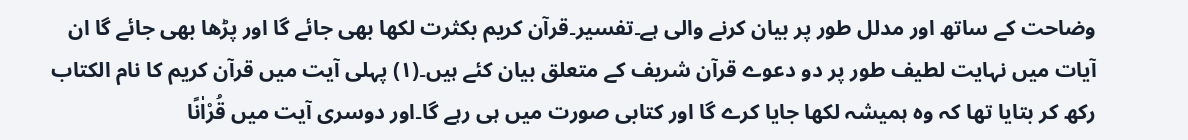وضاحت کے ساتھ اور مدلل طور پر بیان کرنے والی ہے۔تفسیر۔قرآن کریم بکثرت لکھا بھی جائے گا اور پڑھا بھی جائے گا ان آیات میں نہایت لطیف طور پر دو دعوے قرآن شریف کے متعلق بیان کئے ہیں۔(۱) پہلی آیت میں قرآن کریم کا نام الکتاب رکھ کر بتایا تھا کہ وہ ہمیشہ لکھا جایا کرے گا اور کتابی صورت میں ہی رہے گا۔اور دوسری آیت میں قُرْاٰنًا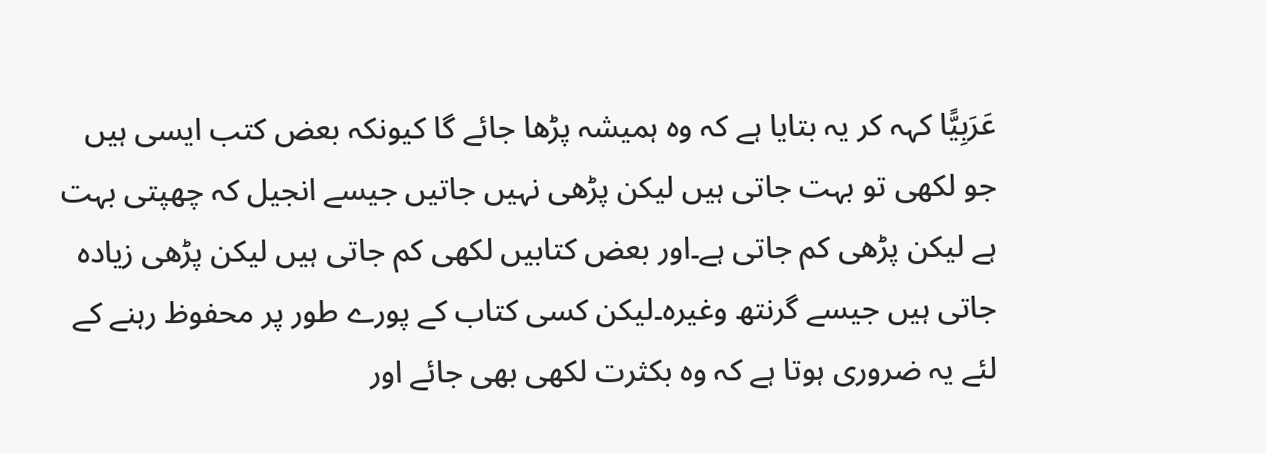عَرَبِيًّا کہہ کر یہ بتایا ہے کہ وہ ہمیشہ پڑھا جائے گا کیونکہ بعض کتب ایسی ہیں جو لکھی تو بہت جاتی ہیں لیکن پڑھی نہیں جاتیں جیسے انجیل کہ چھپتی بہت ہے لیکن پڑھی کم جاتی ہے۔اور بعض کتابیں لکھی کم جاتی ہیں لیکن پڑھی زیادہ جاتی ہیں جیسے گرنتھ وغیرہ۔لیکن کسی کتاب کے پورے طور پر محفوظ رہنے کے لئے یہ ضروری ہوتا ہے کہ وہ بکثرت لکھی بھی جائے اور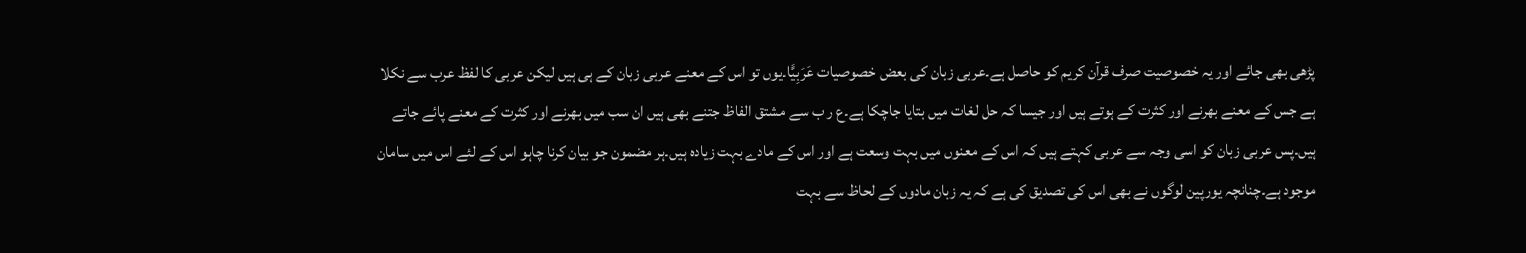پڑھی بھی جائے اور یہ خصوصیت صرف قرآن کریم کو حاصل ہے۔عربی زبان کی بعض خصوصیات عَرَبِیًّا۔یوں تو اس کے معنے عربی زبان کے ہی ہیں لیکن عربی کا لفظ عرب سے نکلا ہے جس کے معنے بھرنے اور کثرت کے ہوتے ہیں اور جیسا کہ حل لغات میں بتایا جاچکا ہے۔ع ر ب سے مشتق الفاظ جتنے بھی ہیں ان سب میں بھرنے اور کثرت کے معنے پائے جاتے ہیں۔پس عربی زبان کو اسی وجہ سے عربی کہتے ہیں کہ اس کے معنوں میں بہت وسعت ہے اور اس کے مادے بہت زیادہ ہیں۔ہر مضمون جو بیان کرنا چاہو اس کے لئے اس میں سامان موجود ہے۔چنانچہ یورپین لوگوں نے بھی اس کی تصدیق کی ہے کہ یہ زبان مادوں کے لحاظ سے بہت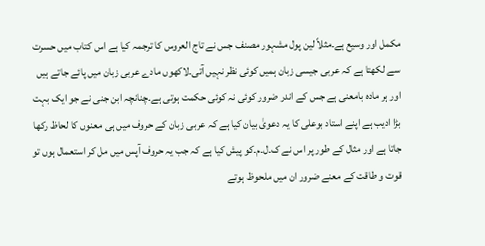مکمل اور وسیع ہے۔مثلاً لین پول مشہور مصنف جس نے تاج العروس کا ترجمہ کیا ہے اس کتاب میں حسرت سے لکھتا ہے کہ عربی جیسی زبان ہمیں کوئی نظر نہیں آتی۔لاکھوں مادے عربی زبان میں پائے جاتے ہیں اور ہر مادہ بامعنی ہے جس کے اندر ضرور کوئی نہ کوئی حکمت ہوتی ہے۔چنانچہ ابن جنی نے جو ایک بہت بڑا ادیب ہے اپنے استاد بوعلی کا یہ دعویٰ بیان کیا ہے کہ عربی زبان کے حروف میں ہی معنوں کا لحاظ رکھا جاتا ہے اور مثال کے طور پر اس نے ک۔ل۔م۔کو پیش کیا ہے کہ جب یہ حروف آپس میں مل کر استعمال ہوں تو قوت و طاقت کے معنے ضرور ان میں ملحوظ ہوتے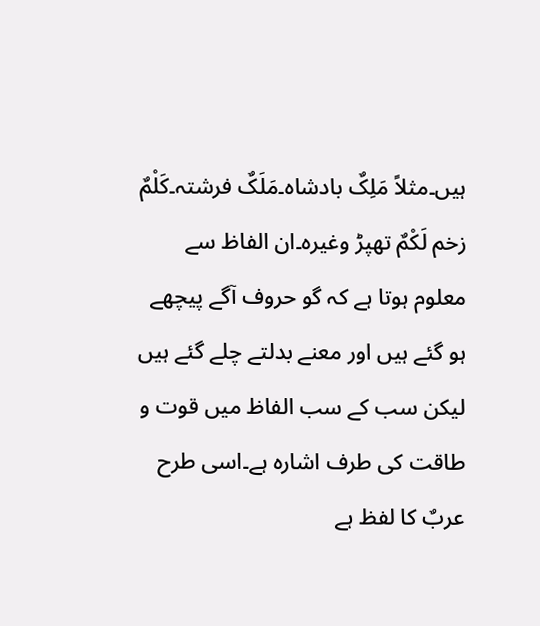ہیں۔مثلاً مَلِکٌ بادشاہ۔مَلَکٌ فرشتہ۔کَلْمٌ زخم لَکْمٌ تھپڑ وغیرہ۔ان الفاظ سے معلوم ہوتا ہے کہ گو حروف آگے پیچھے ہو گئے ہیں اور معنے بدلتے چلے گئے ہیں لیکن سب کے سب الفاظ میں قوت و طاقت کی طرف اشارہ ہے۔اسی طرح عربٌ کا لفظ ہے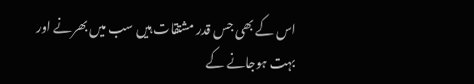اس کے بھی جس قدر مشتقات ہیں سب میں بھرنے اور بہت ہوجانے کے